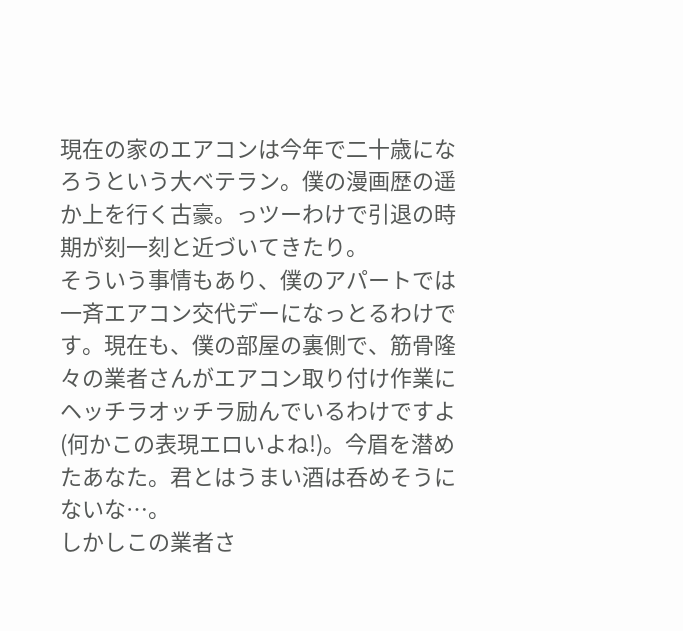現在の家のエアコンは今年で二十歳になろうという大ベテラン。僕の漫画歴の遥か上を行く古豪。っツーわけで引退の時期が刻一刻と近づいてきたり。
そういう事情もあり、僕のアパートでは一斉エアコン交代デーになっとるわけです。現在も、僕の部屋の裏側で、筋骨隆々の業者さんがエアコン取り付け作業にヘッチラオッチラ励んでいるわけですよ(何かこの表現エロいよね!)。今眉を潜めたあなた。君とはうまい酒は呑めそうにないな…。
しかしこの業者さ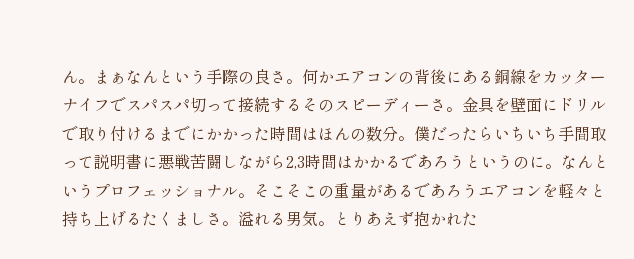ん。まぁなんという手際の良さ。何かエアコンの背後にある銅線をカッターナイフでスパスパ切って接続するそのスピーディーさ。金具を壁面にドリルで取り付けるまでにかかった時間はほんの数分。僕だったらいちいち手間取って説明書に悪戦苦闘しながら2,3時間はかかるであろうというのに。なんというプロフェッショナル。そこそこの重量があるであろうエアコンを軽々と持ち上げるたくましさ。溢れる男気。とりあえず抱かれた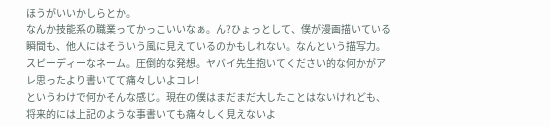ほうがいいかしらとか。
なんか技能系の職業ってかっこいいなぁ。ん?ひょっとして、僕が漫画描いている瞬間も、他人にはそういう風に見えているのかもしれない。なんという描写力。スピーディーなネーム。圧倒的な発想。ヤバイ先生抱いてください的な何かがアレ思ったより書いてて痛々しいよコレ!
というわけで何かそんな感じ。現在の僕はまだまだ大したことはないけれども、将来的には上記のような事書いても痛々しく見えないよ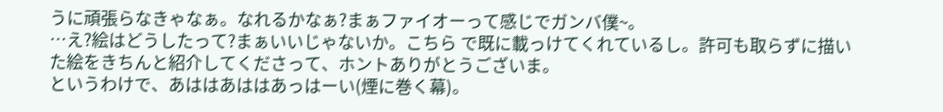うに頑張らなきゃなぁ。なれるかなぁ?まぁファイオーって感じでガンバ僕~。
…え?絵はどうしたって?まぁいいじゃないか。こちら で既に載っけてくれているし。許可も取らずに描いた絵をきちんと紹介してくださって、ホントありがとうございま。
というわけで、あははあははあっはーい(煙に巻く幕)。